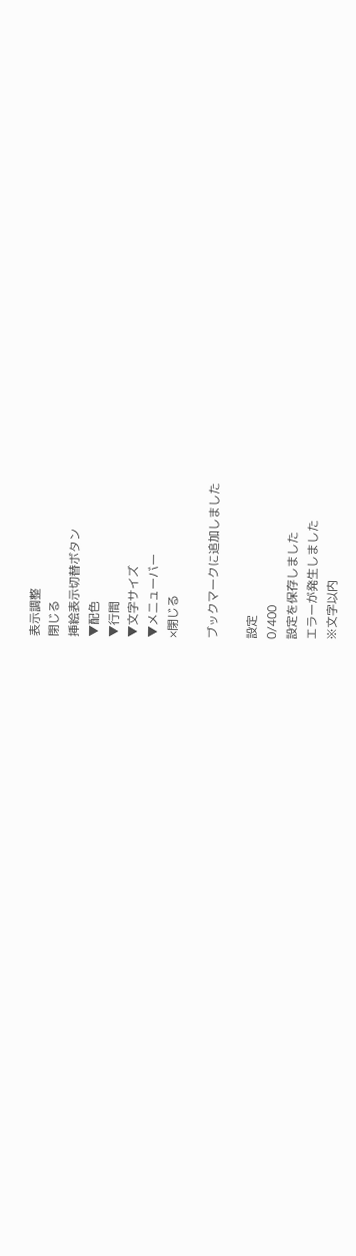表示調整
閉じる
挿絵表示切替ボタン
▼配色
▼行間
▼文字サイズ
▼メニューバー
×閉じる

ブックマークに追加しました

設定
0/400
設定を保存しました
エラーが発生しました
※文字以内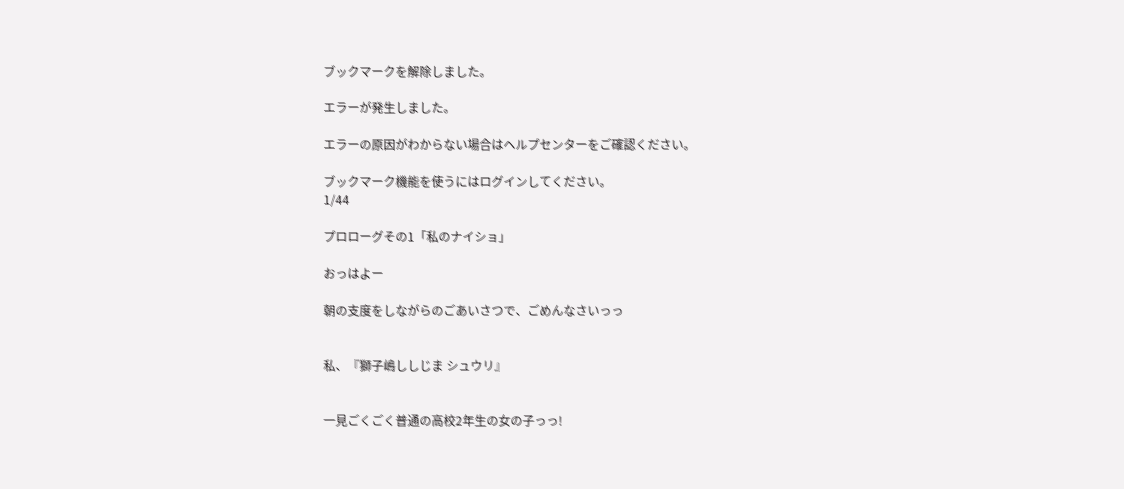ブックマークを解除しました。

エラーが発生しました。

エラーの原因がわからない場合はヘルプセンターをご確認ください。

ブックマーク機能を使うにはログインしてください。
1/44

プロローグその1「私のナイショ」

おっはよー

朝の支度をしながらのごあいさつで、ごめんなさいっっ


私、『獅子嶋ししじま シュウリ』


一見ごくごく普通の高校2年生の女の子っっ!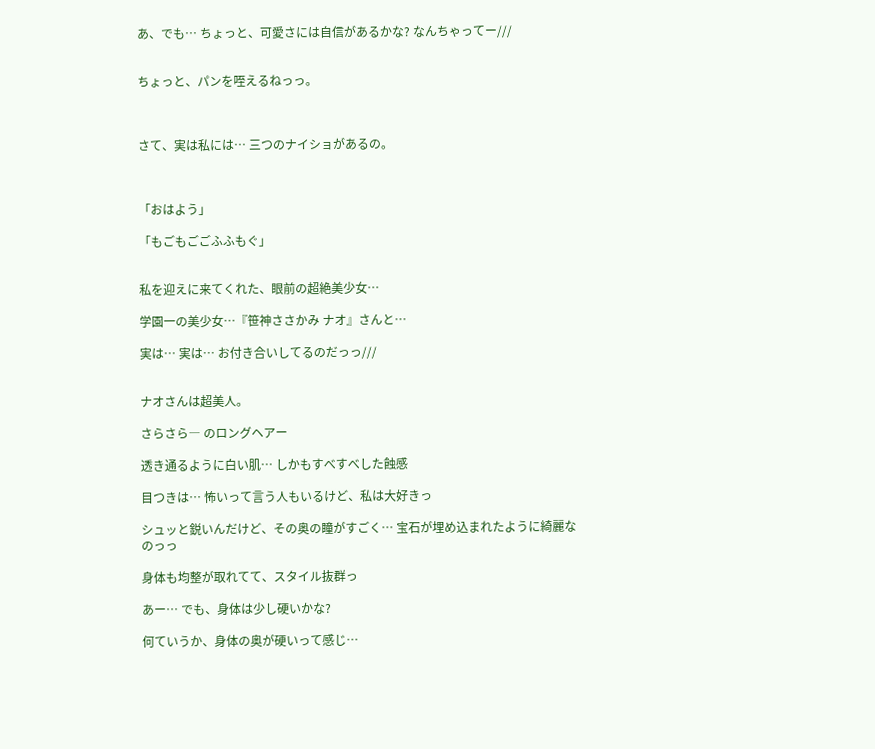あ、でも… ちょっと、可愛さには自信があるかな? なんちゃってー///


ちょっと、パンを咥えるねっっ。



さて、実は私には… 三つのナイショがあるの。



「おはよう」

「もごもごごふふもぐ」


私を迎えに来てくれた、眼前の超絶美少女…

学園一の美少女…『笹神ささかみ ナオ』さんと…

実は… 実は… お付き合いしてるのだっっ///


ナオさんは超美人。

さらさら― のロングヘアー

透き通るように白い肌… しかもすべすべした蝕感

目つきは… 怖いって言う人もいるけど、私は大好きっ

シュッと鋭いんだけど、その奥の瞳がすごく… 宝石が埋め込まれたように綺麗なのっっ

身体も均整が取れてて、スタイル抜群っ

あー… でも、身体は少し硬いかな?

何ていうか、身体の奥が硬いって感じ…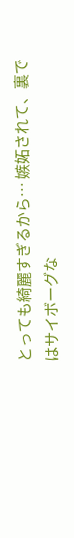とっても綺麗すぎるから… 嫉妬されて、裏ではサイボーグな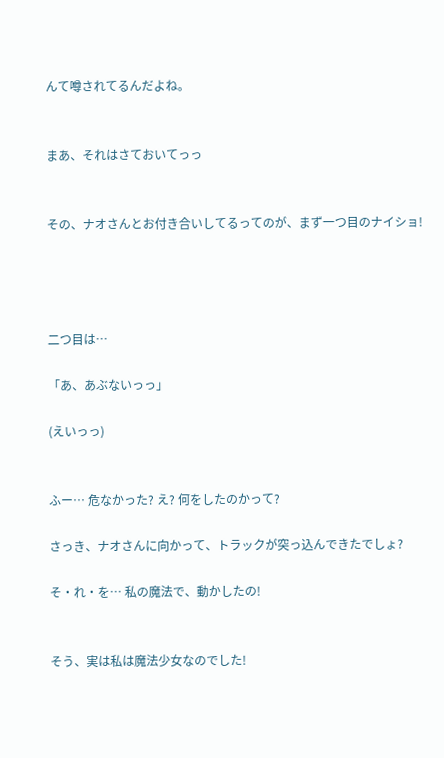んて噂されてるんだよね。


まあ、それはさておいてっっ


その、ナオさんとお付き合いしてるってのが、まず一つ目のナイショ!




二つ目は…

「あ、あぶないっっ」

(えいっっ)


ふー… 危なかった? え? 何をしたのかって?

さっき、ナオさんに向かって、トラックが突っ込んできたでしょ?

そ・れ・を… 私の魔法で、動かしたの!


そう、実は私は魔法少女なのでした!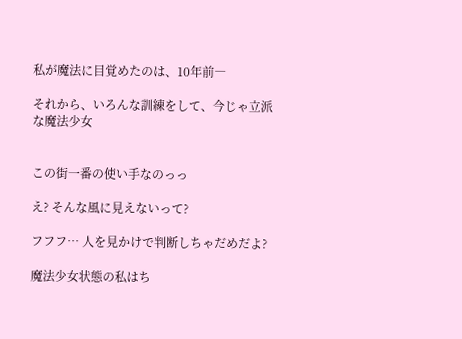私が魔法に目覚めたのは、10年前―

それから、いろんな訓練をして、今じゃ立派な魔法少女


この街一番の使い手なのっっ

え? そんな風に見えないって?

フフフ… 人を見かけで判断しちゃだめだよ?

魔法少女状態の私はち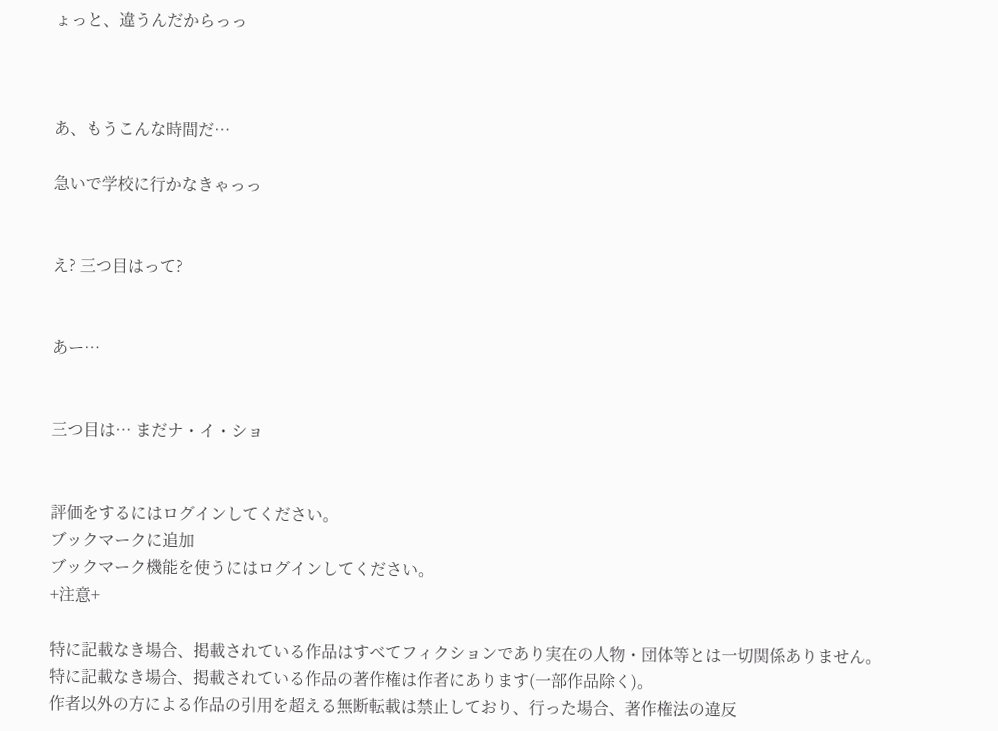ょっと、違うんだからっっ



あ、もうこんな時間だ…

急いで学校に行かなきゃっっ


え? 三つ目はって?


あー…


三つ目は… まだナ・イ・ショ


評価をするにはログインしてください。
ブックマークに追加
ブックマーク機能を使うにはログインしてください。
+注意+

特に記載なき場合、掲載されている作品はすべてフィクションであり実在の人物・団体等とは一切関係ありません。
特に記載なき場合、掲載されている作品の著作権は作者にあります(一部作品除く)。
作者以外の方による作品の引用を超える無断転載は禁止しており、行った場合、著作権法の違反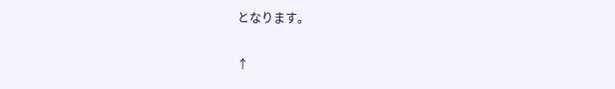となります。

↑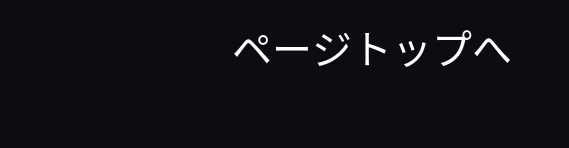ページトップへ